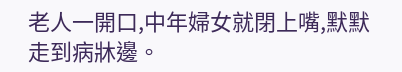老人一開口,中年婦女就閉上嘴,默默走到病牀邊。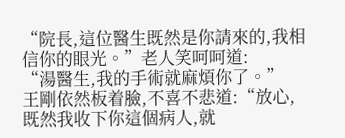“院長,這位醫生既然是你請來的,我相信你的眼光。”老人笑呵呵道:
“湯醫生,我的手術就麻煩你了。”
王剛依然板着臉,不喜不悲道:“放心,既然我收下你這個病人,就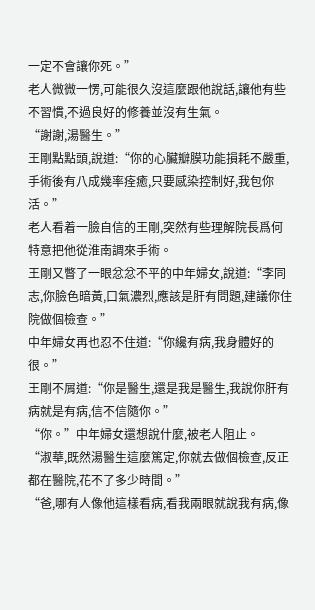一定不會讓你死。”
老人微微一愣,可能很久沒這麼跟他說話,讓他有些不習慣,不過良好的修養並沒有生氣。
“謝謝,湯醫生。”
王剛點點頭,說道:“你的心臟瓣膜功能損耗不嚴重,手術後有八成幾率痊癒,只要感染控制好,我包你活。”
老人看着一臉自信的王剛,突然有些理解院長爲何特意把他從淮南調來手術。
王剛又瞥了一眼忿忿不平的中年婦女,說道:“李同志,你臉色暗黃,口氣濃烈,應該是肝有問題,建議你住院做個檢查。”
中年婦女再也忍不住道:“你纔有病,我身體好的很。”
王剛不屑道:“你是醫生,還是我是醫生,我說你肝有病就是有病,信不信隨你。”
“你。”中年婦女還想說什麼,被老人阻止。
“淑華,既然湯醫生這麼篤定,你就去做個檢查,反正都在醫院,花不了多少時間。”
“爸,哪有人像他這樣看病,看我兩眼就說我有病,像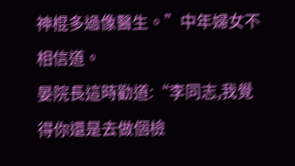神棍多過像醫生。”中年婦女不相信道。
晏院長這時勸道:“李同志,我覺得你還是去做個檢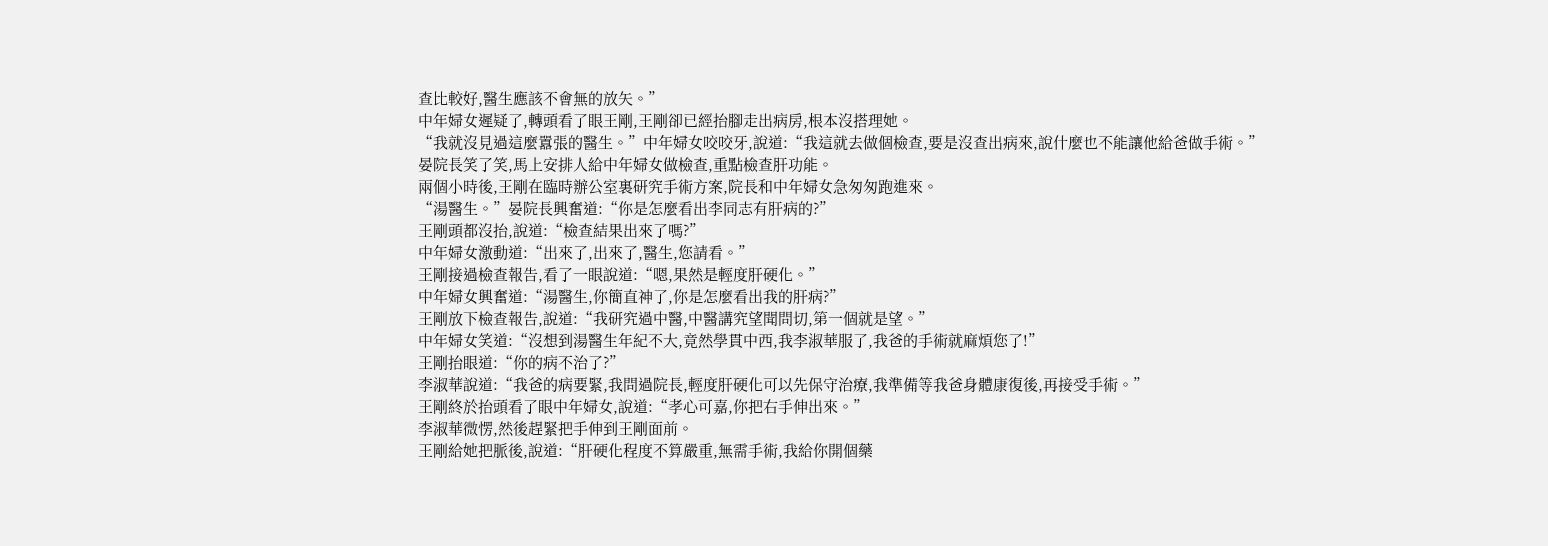查比較好,醫生應該不會無的放矢。”
中年婦女遲疑了,轉頭看了眼王剛,王剛卻已經抬腳走出病房,根本沒搭理她。
“我就沒見過這麼囂張的醫生。”中年婦女咬咬牙,說道:“我這就去做個檢查,要是沒查出病來,說什麼也不能讓他給爸做手術。”
晏院長笑了笑,馬上安排人給中年婦女做檢查,重點檢查肝功能。
兩個小時後,王剛在臨時辦公室裏研究手術方案,院長和中年婦女急匆匆跑進來。
“湯醫生。”晏院長興奮道:“你是怎麼看出李同志有肝病的?”
王剛頭都沒抬,說道:“檢查結果出來了嗎?”
中年婦女激動道:“出來了,出來了,醫生,您請看。”
王剛接過檢查報告,看了一眼說道:“嗯,果然是輕度肝硬化。”
中年婦女興奮道:“湯醫生,你簡直神了,你是怎麼看出我的肝病?”
王剛放下檢查報告,說道:“我研究過中醫,中醫講究望聞問切,第一個就是望。”
中年婦女笑道:“沒想到湯醫生年紀不大,竟然學貫中西,我李淑華服了,我爸的手術就麻煩您了!”
王剛抬眼道:“你的病不治了?”
李淑華說道:“我爸的病要緊,我問過院長,輕度肝硬化可以先保守治療,我準備等我爸身體康復後,再接受手術。”
王剛終於抬頭看了眼中年婦女,說道:“孝心可嘉,你把右手伸出來。”
李淑華微愣,然後趕緊把手伸到王剛面前。
王剛給她把脈後,說道:“肝硬化程度不算嚴重,無需手術,我給你開個藥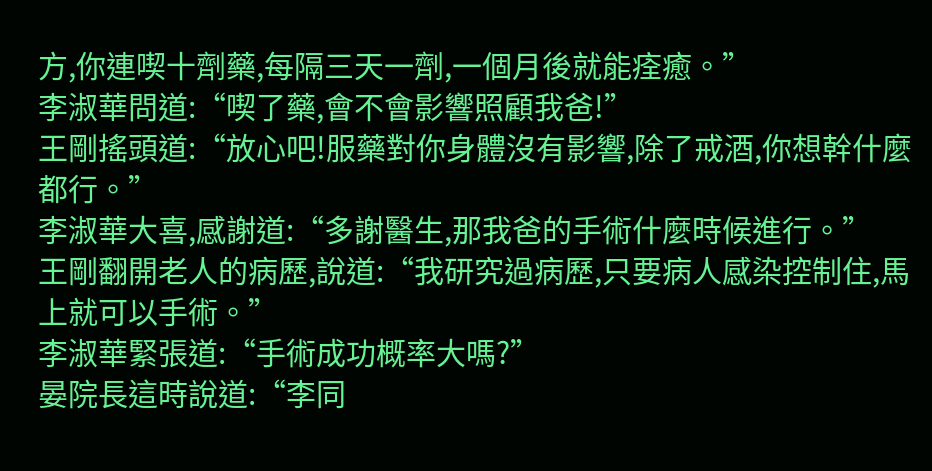方,你連喫十劑藥,每隔三天一劑,一個月後就能痊癒。”
李淑華問道:“喫了藥,會不會影響照顧我爸!”
王剛搖頭道:“放心吧!服藥對你身體沒有影響,除了戒酒,你想幹什麼都行。”
李淑華大喜,感謝道:“多謝醫生,那我爸的手術什麼時候進行。”
王剛翻開老人的病歷,說道:“我研究過病歷,只要病人感染控制住,馬上就可以手術。”
李淑華緊張道:“手術成功概率大嗎?”
晏院長這時說道:“李同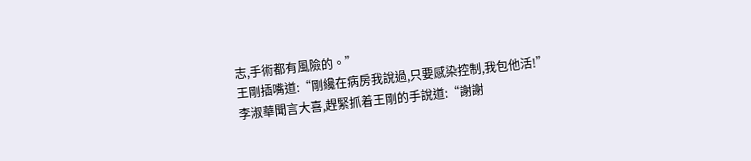志,手術都有風險的。”
王剛插嘴道:“剛纔在病房我說過,只要感染控制,我包他活!”
李淑華聞言大喜,趕緊抓着王剛的手說道:“謝謝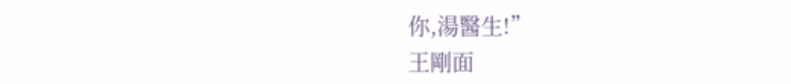你,湯醫生!”
王剛面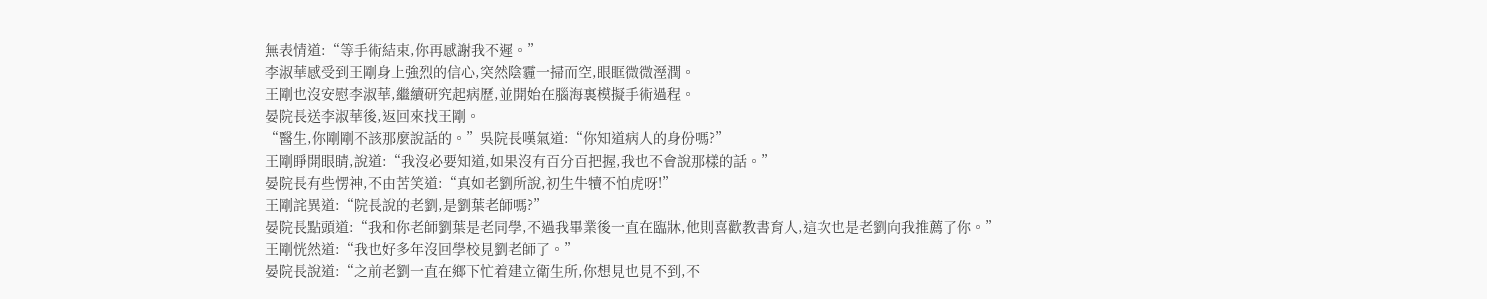無表情道:“等手術結束,你再感謝我不遲。”
李淑華感受到王剛身上強烈的信心,突然陰霾一掃而空,眼眶微微溼潤。
王剛也沒安慰李淑華,繼續研究起病歷,並開始在腦海裏模擬手術過程。
晏院長送李淑華後,返回來找王剛。
“醫生,你剛剛不該那麼說話的。”吳院長嘆氣道:“你知道病人的身份嗎?”
王剛睜開眼睛,說道:“我沒必要知道,如果沒有百分百把握,我也不會說那樣的話。”
晏院長有些愣神,不由苦笑道:“真如老劉所說,初生牛犢不怕虎呀!”
王剛詫異道:“院長說的老劉,是劉葉老師嗎?”
晏院長點頭道:“我和你老師劉葉是老同學,不過我畢業後一直在臨牀,他則喜歡教書育人,這次也是老劉向我推薦了你。”
王剛恍然道:“我也好多年沒回學校見劉老師了。”
晏院長說道:“之前老劉一直在鄉下忙着建立衛生所,你想見也見不到,不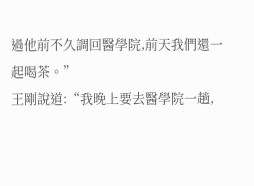過他前不久調回醫學院,前天我們還一起喝茶。”
王剛說道:“我晚上要去醫學院一趟,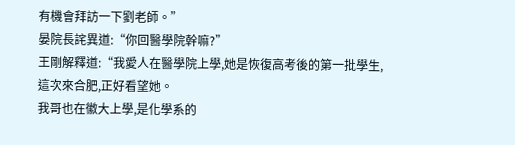有機會拜訪一下劉老師。”
晏院長詫異道:“你回醫學院幹嘛?”
王剛解釋道:“我愛人在醫學院上學,她是恢復高考後的第一批學生,這次來合肥,正好看望她。
我哥也在徽大上學,是化學系的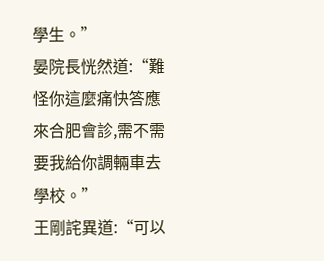學生。”
晏院長恍然道:“難怪你這麼痛快答應來合肥會診,需不需要我給你調輛車去學校。”
王剛詫異道:“可以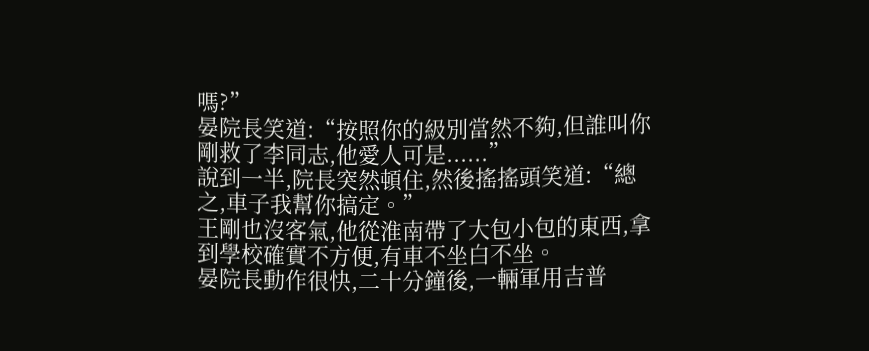嗎?”
晏院長笑道:“按照你的級別當然不夠,但誰叫你剛救了李同志,他愛人可是......”
說到一半,院長突然頓住,然後搖搖頭笑道:“總之,車子我幫你搞定。”
王剛也沒客氣,他從淮南帶了大包小包的東西,拿到學校確實不方便,有車不坐白不坐。
晏院長動作很快,二十分鐘後,一輛軍用吉普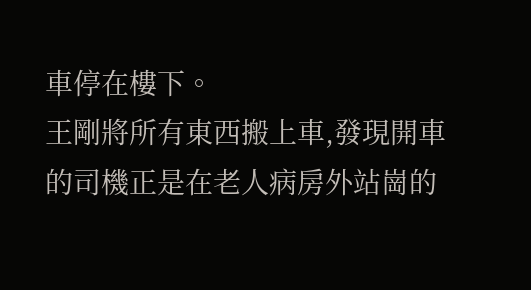車停在樓下。
王剛將所有東西搬上車,發現開車的司機正是在老人病房外站崗的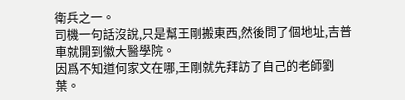衛兵之一。
司機一句話沒說,只是幫王剛搬東西,然後問了個地址,吉普車就開到徽大醫學院。
因爲不知道何家文在哪,王剛就先拜訪了自己的老師劉葉。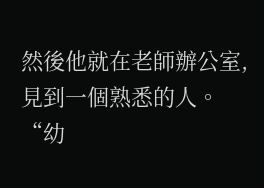然後他就在老師辦公室,見到一個熟悉的人。
“幼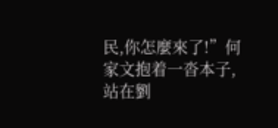民,你怎麼來了!”何家文抱着一沓本子,站在劉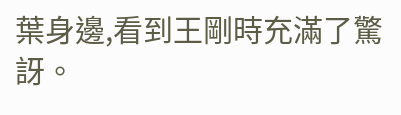葉身邊,看到王剛時充滿了驚訝。